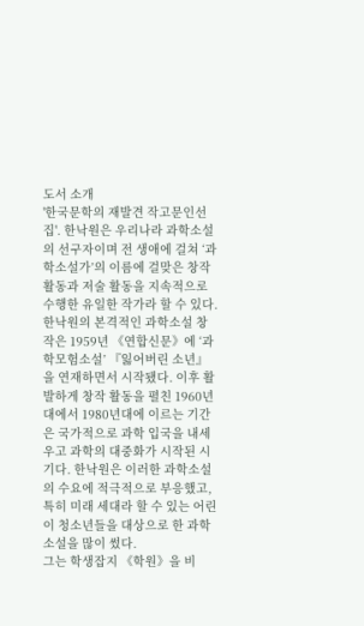도서 소개
'한국문학의 재발견 작고문인선집'. 한낙원은 우리나라 과학소설의 선구자이며 전 생애에 걸쳐 ‘과학소설가’의 이름에 걸맞은 창작 활동과 저술 활동을 지속적으로 수행한 유일한 작가라 할 수 있다.
한낙원의 본격적인 과학소설 창작은 1959년 《연합신문》에 ‘과학모험소설’ 『잃어버린 소년』을 연재하면서 시작됐다. 이후 활발하게 창작 활동을 펼친 1960년대에서 1980년대에 이르는 기간은 국가적으로 과학 입국을 내세우고 과학의 대중화가 시작된 시기다. 한낙원은 이러한 과학소설의 수요에 적극적으로 부응했고, 특히 미래 세대라 할 수 있는 어린이 청소년들을 대상으로 한 과학소설을 많이 썼다.
그는 학생잡지 《학원》을 비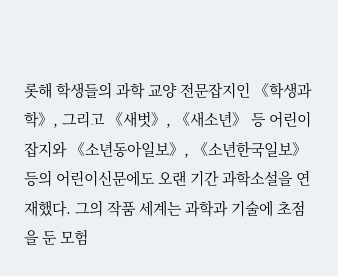롯해 학생들의 과학 교양 전문잡지인 《학생과학》, 그리고 《새벗》, 《새소년》 등 어린이잡지와 《소년동아일보》, 《소년한국일보》 등의 어린이신문에도 오랜 기간 과학소설을 연재했다. 그의 작품 세계는 과학과 기술에 초점을 둔 모험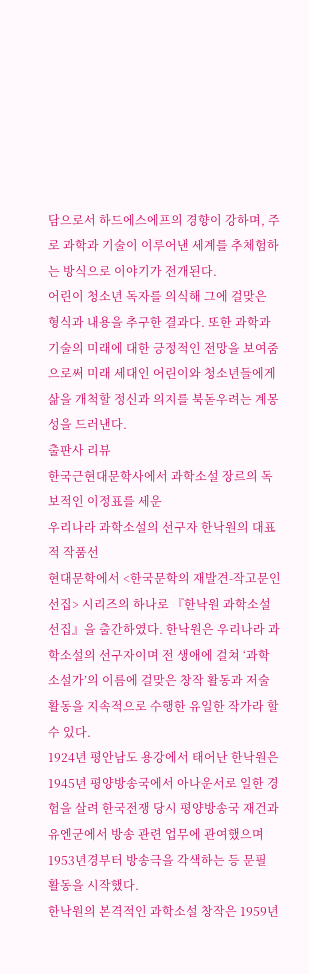담으로서 하드에스에프의 경향이 강하며, 주로 과학과 기술이 이루어낸 세계를 추체험하는 방식으로 이야기가 전개된다.
어린이 청소년 독자를 의식해 그에 걸맞은 형식과 내용을 추구한 결과다. 또한 과학과 기술의 미래에 대한 긍정적인 전망을 보여줌으로써 미래 세대인 어린이와 청소년들에게 삶을 개척할 정신과 의지를 북돋우려는 계몽성을 드러낸다.
출판사 리뷰
한국근현대문학사에서 과학소설 장르의 독보적인 이정표를 세운
우리나라 과학소설의 선구자 한낙원의 대표적 작품선
현대문학에서 <한국문학의 재발견-작고문인선집> 시리즈의 하나로 『한낙원 과학소설 선집』을 출간하였다. 한낙원은 우리나라 과학소설의 선구자이며 전 생애에 걸쳐 ‘과학소설가’의 이름에 걸맞은 창작 활동과 저술 활동을 지속적으로 수행한 유일한 작가라 할 수 있다.
1924년 평안남도 용강에서 태어난 한낙원은 1945년 평양방송국에서 아나운서로 일한 경험을 살려 한국전쟁 당시 평양방송국 재건과 유엔군에서 방송 관련 업무에 관여했으며 1953년경부터 방송극을 각색하는 등 문필 활동을 시작했다.
한낙원의 본격적인 과학소설 창작은 1959년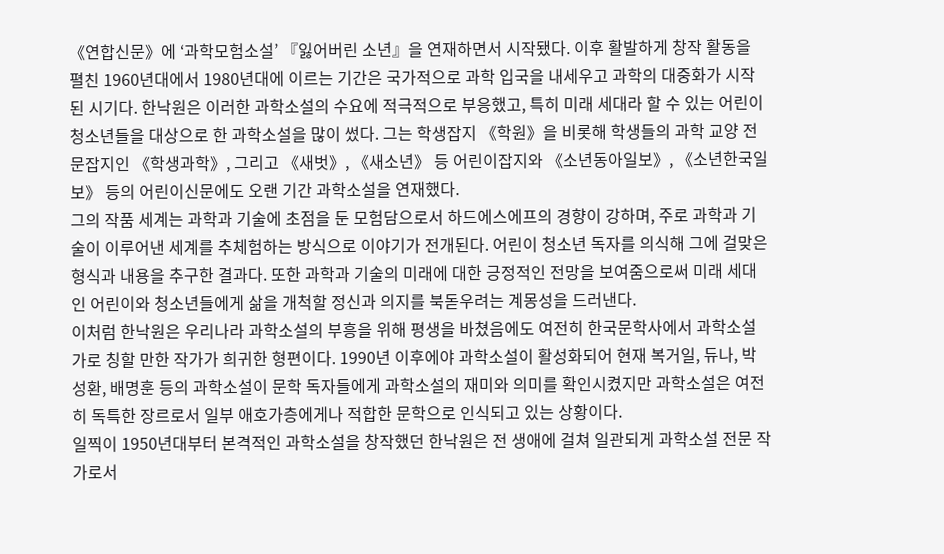《연합신문》에 ‘과학모험소설’ 『잃어버린 소년』을 연재하면서 시작됐다. 이후 활발하게 창작 활동을 펼친 1960년대에서 1980년대에 이르는 기간은 국가적으로 과학 입국을 내세우고 과학의 대중화가 시작된 시기다. 한낙원은 이러한 과학소설의 수요에 적극적으로 부응했고, 특히 미래 세대라 할 수 있는 어린이 청소년들을 대상으로 한 과학소설을 많이 썼다. 그는 학생잡지 《학원》을 비롯해 학생들의 과학 교양 전문잡지인 《학생과학》, 그리고 《새벗》, 《새소년》 등 어린이잡지와 《소년동아일보》, 《소년한국일보》 등의 어린이신문에도 오랜 기간 과학소설을 연재했다.
그의 작품 세계는 과학과 기술에 초점을 둔 모험담으로서 하드에스에프의 경향이 강하며, 주로 과학과 기술이 이루어낸 세계를 추체험하는 방식으로 이야기가 전개된다. 어린이 청소년 독자를 의식해 그에 걸맞은 형식과 내용을 추구한 결과다. 또한 과학과 기술의 미래에 대한 긍정적인 전망을 보여줌으로써 미래 세대인 어린이와 청소년들에게 삶을 개척할 정신과 의지를 북돋우려는 계몽성을 드러낸다.
이처럼 한낙원은 우리나라 과학소설의 부흥을 위해 평생을 바쳤음에도 여전히 한국문학사에서 과학소설가로 칭할 만한 작가가 희귀한 형편이다. 1990년 이후에야 과학소설이 활성화되어 현재 복거일, 듀나, 박성환, 배명훈 등의 과학소설이 문학 독자들에게 과학소설의 재미와 의미를 확인시켰지만 과학소설은 여전히 독특한 장르로서 일부 애호가층에게나 적합한 문학으로 인식되고 있는 상황이다.
일찍이 1950년대부터 본격적인 과학소설을 창작했던 한낙원은 전 생애에 걸쳐 일관되게 과학소설 전문 작가로서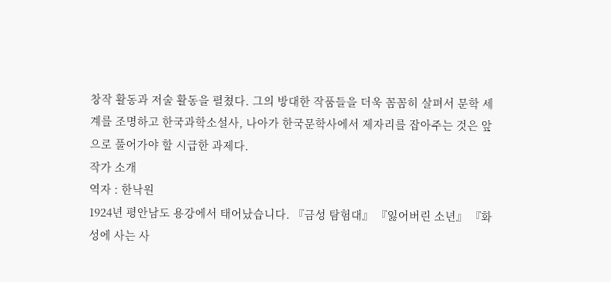창작 활동과 저술 활동을 펼쳤다. 그의 방대한 작품들을 더욱 꼼꼼히 살펴서 문학 세계를 조명하고 한국과학소설사, 나아가 한국문학사에서 제자리를 잡아주는 것은 앞으로 풀어가야 할 시급한 과제다.
작가 소개
역자 : 한낙원
1924년 평안남도 용강에서 태어났습니다. 『금성 탐험대』 『잃어버린 소년』 『화성에 사는 사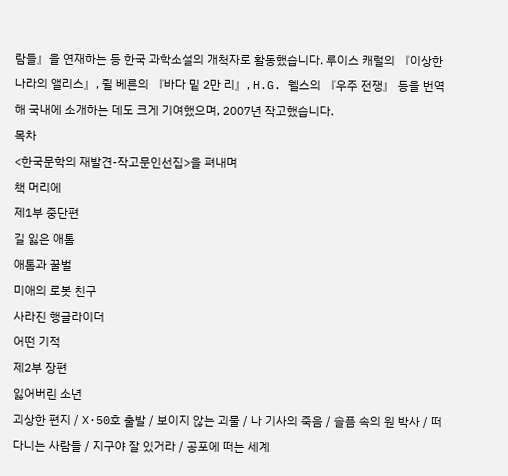람들』을 연재하는 등 한국 과학소설의 개척자로 활동했습니다. 루이스 캐럴의 『이상한 나라의 앨리스』, 쥘 베른의 『바다 밑 2만 리』, H.G. 웰스의 『우주 전쟁』 등을 번역해 국내에 소개하는 데도 크게 기여했으며, 2007년 작고했습니다.
목차
<한국문학의 재발견-작고문인선집>을 펴내며
책 머리에
제1부 중단편
길 잃은 애톰
애톰과 꿀벌
미애의 로봇 친구
사라진 행글라이더
어떤 기적
제2부 장편
잃어버린 소년
괴상한 편지 / X·50호 출발 / 보이지 않는 괴물 / 나 기사의 죽음 / 슬픔 속의 원 박사 / 떠다니는 사람들 / 지구야 잘 있거라 / 공포에 떠는 세계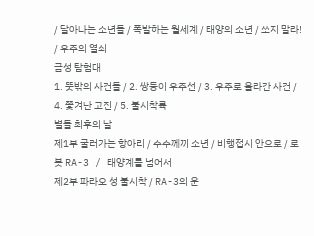/ 달아나는 소년들 / 폭발하는 월세계 / 태양의 소년 / 쏘지 말라! / 우주의 열쇠
금성 탐험대
1. 뜻밖의 사건들 / 2. 쌍둥이 우주선 / 3. 우주로 올라간 사건 / 4. 쫓겨난 고진 / 5. 불시착륙
별들 최후의 날
제1부 굴러가는 항아리 / 수수께끼 소년 / 비행접시 안으로 / 로봇 RA-3 / 태양계를 넘어서
제2부 파라오 성 불시착 / RA-3의 운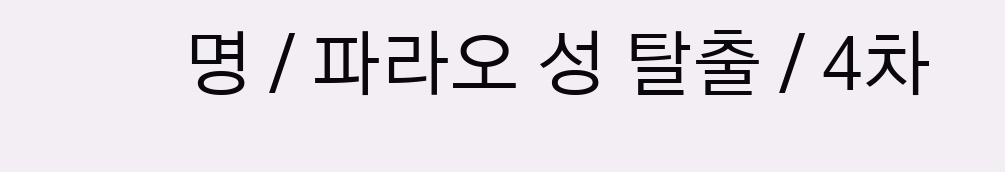명 / 파라오 성 탈출 / 4차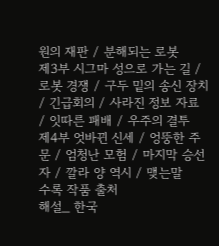원의 재판 / 분해되는 로봇
제3부 시그마 성으로 가는 길 / 로봇 경쟁 / 구두 밑의 송신 장치 / 긴급회의 / 사라진 정보 자료 / 잇따른 패배 / 우주의 결투
제4부 엇바뀐 신세 / 엉뚱한 주문 / 엄청난 모험 / 마지막 승선자 / 깔라 양 역시 / 맺는말
수록 작품 출처
해설_ 한국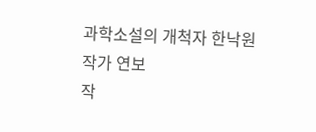과학소설의 개척자 한낙원
작가 연보
작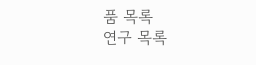품 목록
연구 목록